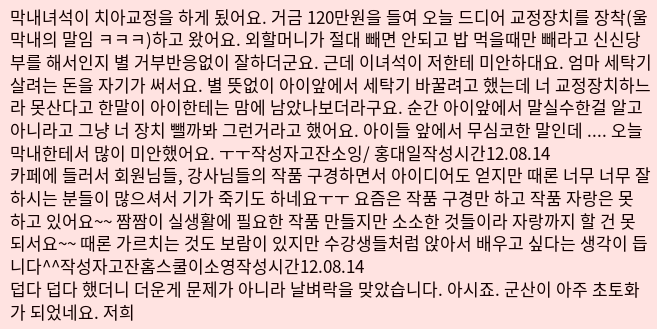막내녀석이 치아교정을 하게 됬어요. 거금 120만원을 들여 오늘 드디어 교정장치를 장착(울막내의 말임 ㅋㅋㅋ)하고 왔어요. 외할머니가 절대 빼면 안되고 밥 먹을때만 빼라고 신신당부를 해서인지 별 거부반응없이 잘하더군요. 근데 이녀석이 저한테 미안하대요. 엄마 세탁기 살려는 돈을 자기가 써서요. 별 뜻없이 아이앞에서 세탁기 바꿀려고 했는데 너 교정장치하느라 못산다고 한말이 아이한테는 맘에 남았나보더라구요. 순간 아이앞에서 말실수한걸 알고 아니라고 그냥 너 장치 뺄까봐 그런거라고 했어요. 아이들 앞에서 무심코한 말인데 .... 오늘 막내한테서 많이 미안했어요. ㅜㅜ작성자고잔소잉/ 홍대일작성시간12.08.14
카페에 들러서 회원님들, 강사님들의 작품 구경하면서 아이디어도 얻지만 때론 너무 너무 잘 하시는 분들이 많으셔서 기가 죽기도 하네요ㅜㅜ 요즘은 작품 구경만 하고 작품 자랑은 못 하고 있어요~~ 짬짬이 실생활에 필요한 작품 만들지만 소소한 것들이라 자랑까지 할 건 못 되서요~~ 때론 가르치는 것도 보람이 있지만 수강생들처럼 앉아서 배우고 싶다는 생각이 듭니다^^작성자고잔홈스쿨이소영작성시간12.08.14
덥다 덥다 했더니 더운게 문제가 아니라 날벼락을 맞았습니다. 아시죠. 군산이 아주 초토화가 되었네요. 저희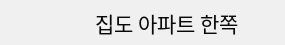집도 아파트 한쪽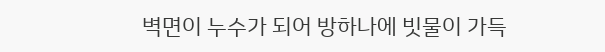벽면이 누수가 되어 방하나에 빗물이 가득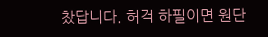찼답니다. 허걱 하필이면 원단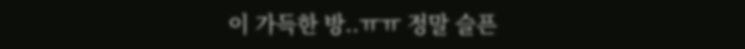이 가득한 방..ㅠㅠ 정말 슬픈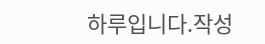하루입니다.작성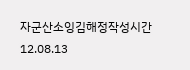자군산소잉김해정작성시간12.08.13